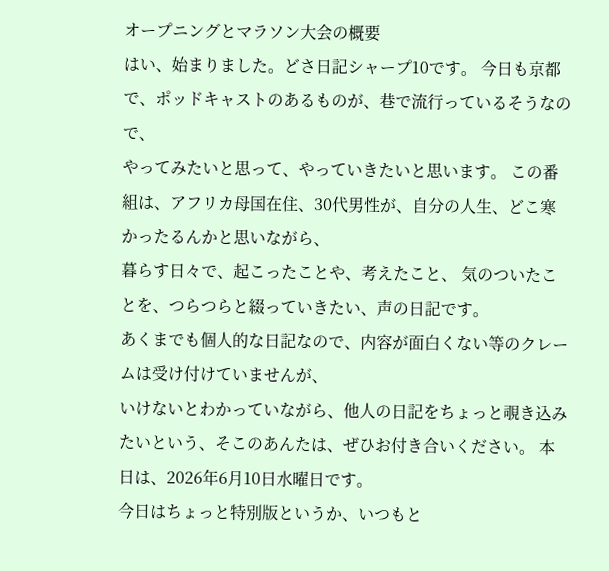オープニングとマラソン大会の概要
はい、始まりました。どさ日記シャープ10です。 今日も京都で、ポッドキャストのあるものが、巷で流行っているそうなので、
やってみたいと思って、やっていきたいと思います。 この番組は、アフリカ母国在住、30代男性が、自分の人生、どこ寒かったるんかと思いながら、
暮らす日々で、起こったことや、考えたこと、 気のついたことを、つらつらと綴っていきたい、声の日記です。
あくまでも個人的な日記なので、内容が面白くない等のクレームは受け付けていませんが、
いけないとわかっていながら、他人の日記をちょっと覗き込みたいという、そこのあんたは、ぜひお付き合いください。 本日は、2026年6月10日水曜日です。
今日はちょっと特別版というか、いつもと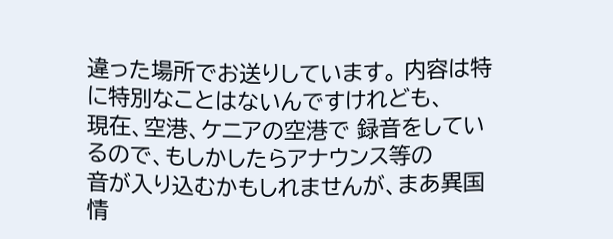違った場所でお送りしています。 内容は特に特別なことはないんですけれども、
現在、空港、ケニアの空港で 録音をしているので、もしかしたらアナウンス等の
音が入り込むかもしれませんが、まあ異国情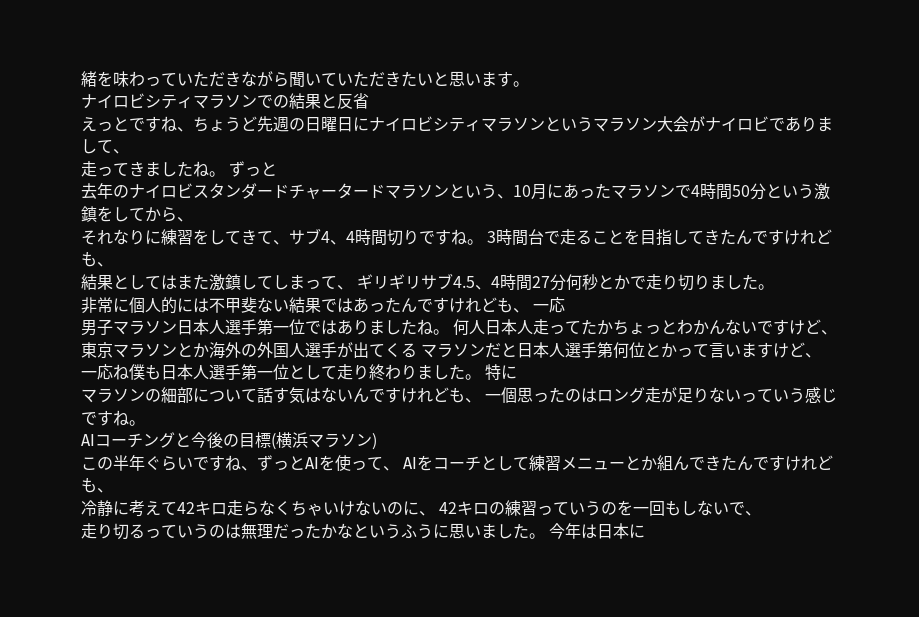緒を味わっていただきながら聞いていただきたいと思います。
ナイロビシティマラソンでの結果と反省
えっとですね、ちょうど先週の日曜日にナイロビシティマラソンというマラソン大会がナイロビでありまして、
走ってきましたね。 ずっと
去年のナイロビスタンダードチャータードマラソンという、10月にあったマラソンで4時間50分という激鎮をしてから、
それなりに練習をしてきて、サブ4、4時間切りですね。 3時間台で走ることを目指してきたんですけれども、
結果としてはまた激鎮してしまって、 ギリギリサブ4.5、4時間27分何秒とかで走り切りました。
非常に個人的には不甲斐ない結果ではあったんですけれども、 一応
男子マラソン日本人選手第一位ではありましたね。 何人日本人走ってたかちょっとわかんないですけど、
東京マラソンとか海外の外国人選手が出てくる マラソンだと日本人選手第何位とかって言いますけど、
一応ね僕も日本人選手第一位として走り終わりました。 特に
マラソンの細部について話す気はないんですけれども、 一個思ったのはロング走が足りないっていう感じですね。
AIコーチングと今後の目標(横浜マラソン)
この半年ぐらいですね、ずっとAIを使って、 AIをコーチとして練習メニューとか組んできたんですけれども、
冷静に考えて42キロ走らなくちゃいけないのに、 42キロの練習っていうのを一回もしないで、
走り切るっていうのは無理だったかなというふうに思いました。 今年は日本に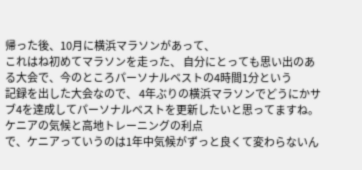帰った後、10月に横浜マラソンがあって、
これはね初めてマラソンを走った、 自分にとっても思い出のある大会で、今のところパーソナルベストの4時間1分という
記録を出した大会なので、 4年ぶりの横浜マラソンでどうにかサブ4を達成してパーソナルベストを更新したいと思ってますね。
ケニアの気候と高地トレーニングの利点
で、ケニアっていうのは1年中気候がずっと良くて変わらないん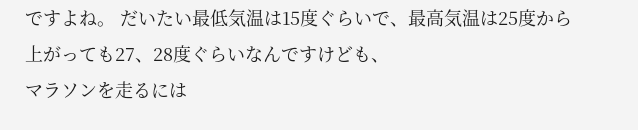ですよね。 だいたい最低気温は15度ぐらいで、最高気温は25度から上がっても27、28度ぐらいなんですけども、
マラソンを走るには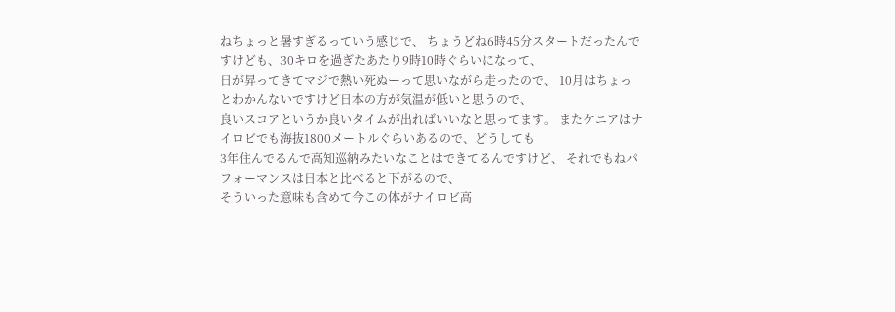ねちょっと暑すぎるっていう感じで、 ちょうどね6時45分スタートだったんですけども、30キロを過ぎたあたり9時10時ぐらいになって、
日が昇ってきてマジで熱い死ぬーって思いながら走ったので、 10月はちょっとわかんないですけど日本の方が気温が低いと思うので、
良いスコアというか良いタイムが出ればいいなと思ってます。 またケニアはナイロビでも海抜1800メートルぐらいあるので、どうしても
3年住んでるんで高知巡納みたいなことはできてるんですけど、 それでもねパフォーマンスは日本と比べると下がるので、
そういった意味も含めて今この体がナイロビ高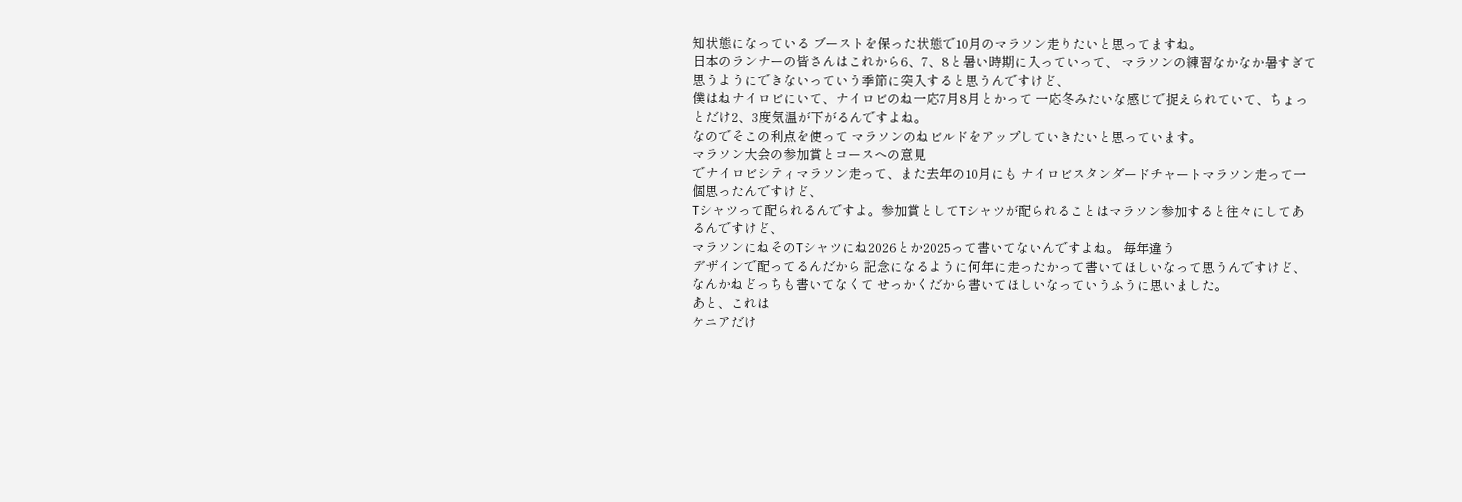知状態になっている ブーストを保った状態で10月のマラソン走りたいと思ってますね。
日本のランナーの皆さんはこれから6、7、8と暑い時期に入っていって、 マラソンの練習なかなか暑すぎて思うようにできないっていう季節に突入すると思うんですけど、
僕はねナイロビにいて、ナイロビのね一応7月8月とかって 一応冬みたいな感じで捉えられていて、ちょっとだけ2、3度気温が下がるんですよね。
なのでそこの利点を使って マラソンのねビルドをアップしていきたいと思っています。
マラソン大会の参加賞とコースへの意見
でナイロビシティマラソン走って、また去年の10月にも ナイロビスタンダードチャートマラソン走って一個思ったんですけど、
Tシャツって配られるんですよ。参加賞としてTシャツが配られることはマラソン参加すると往々にしてあるんですけど、
マラソンにねそのTシャツにね2026とか2025って書いてないんですよね。 毎年違う
デザインで配ってるんだから 記念になるように何年に走ったかって書いてほしいなって思うんですけど、
なんかねどっちも書いてなくて せっかくだから書いてほしいなっていうふうに思いました。
あと、これは
ケニアだけ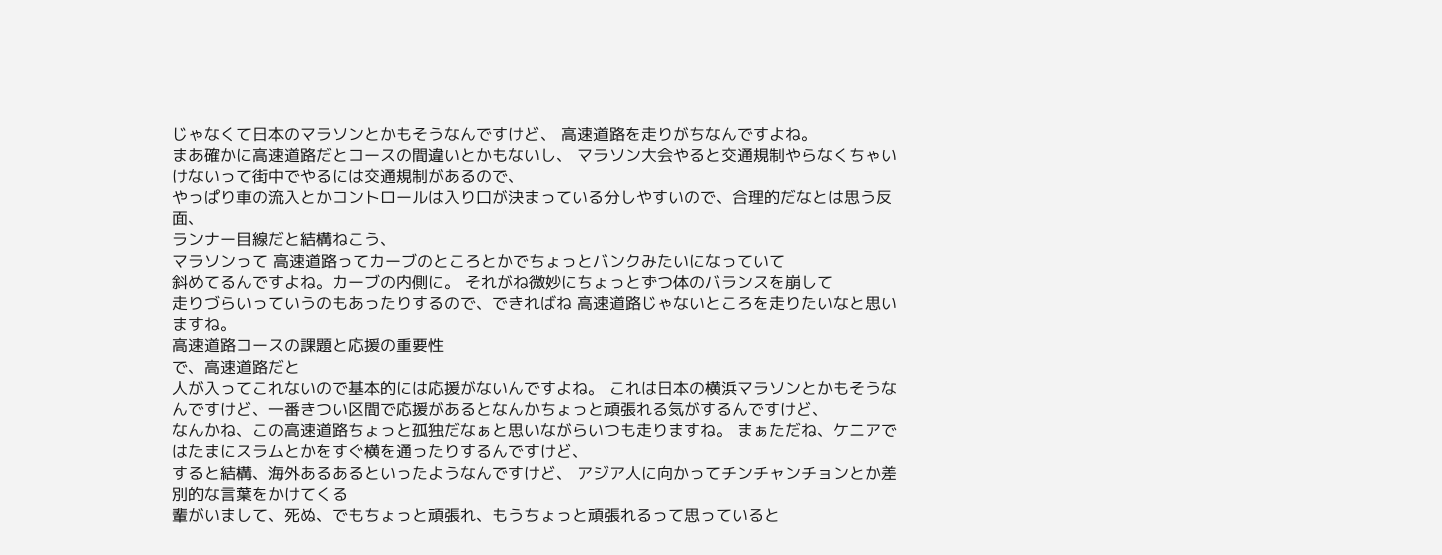じゃなくて日本のマラソンとかもそうなんですけど、 高速道路を走りがちなんですよね。
まあ確かに高速道路だとコースの間違いとかもないし、 マラソン大会やると交通規制やらなくちゃいけないって街中でやるには交通規制があるので、
やっぱり車の流入とかコントロールは入り口が決まっている分しやすいので、合理的だなとは思う反面、
ランナー目線だと結構ねこう、
マラソンって 高速道路ってカーブのところとかでちょっとバンクみたいになっていて
斜めてるんですよね。カーブの内側に。 それがね微妙にちょっとずつ体のバランスを崩して
走りづらいっていうのもあったりするので、できればね 高速道路じゃないところを走りたいなと思いますね。
高速道路コースの課題と応援の重要性
で、高速道路だと
人が入ってこれないので基本的には応援がないんですよね。 これは日本の横浜マラソンとかもそうなんですけど、一番きつい区間で応援があるとなんかちょっと頑張れる気がするんですけど、
なんかね、この高速道路ちょっと孤独だなぁと思いながらいつも走りますね。 まぁただね、ケニアではたまにスラムとかをすぐ横を通ったりするんですけど、
すると結構、海外あるあるといったようなんですけど、 アジア人に向かってチンチャンチョンとか差別的な言葉をかけてくる
輩がいまして、死ぬ、でもちょっと頑張れ、もうちょっと頑張れるって思っていると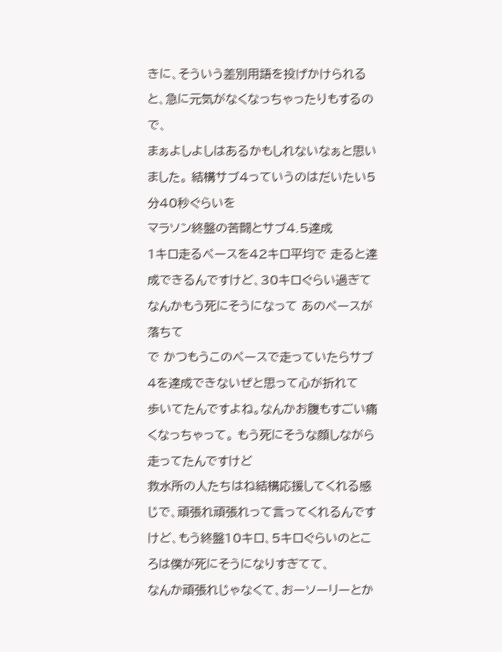きに、そういう差別用語を投げかけられると、急に元気がなくなっちゃったりもするので、
まぁよしよしはあるかもしれないなぁと思いました。 結構サブ4っていうのはだいたい5分40秒ぐらいを
マラソン終盤の苦闘とサブ4.5達成
1キロ走るペースを42キロ平均で 走ると達成できるんですけど、30キロぐらい過ぎて
なんかもう死にそうになって あのペースが落ちて
で かつもうこのペースで走っていたらサブ4を達成できないぜと思って心が折れて
歩いてたんですよね。なんかお腹もすごい痛くなっちゃって。 もう死にそうな顔しながら走ってたんですけど
救水所の人たちはね結構応援してくれる感じで、頑張れ頑張れって言ってくれるんですけど、もう終盤10キロ、5キロぐらいのところは僕が死にそうになりすぎてて、
なんか頑張れじゃなくて、おーソーリーとか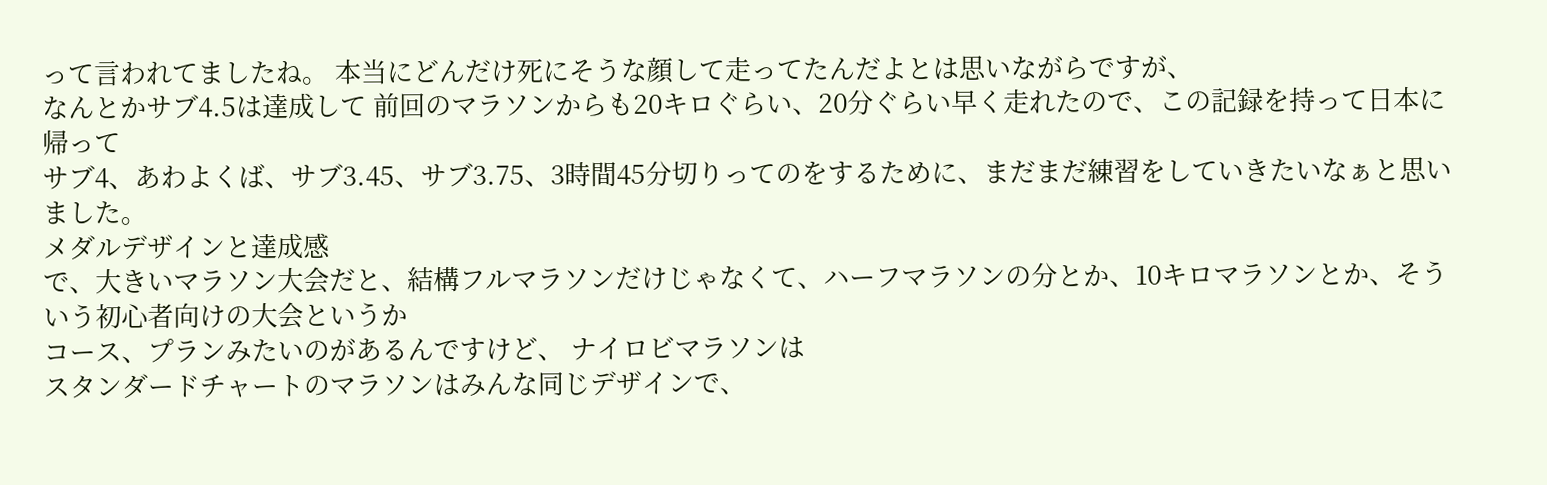って言われてましたね。 本当にどんだけ死にそうな顔して走ってたんだよとは思いながらですが、
なんとかサブ4.5は達成して 前回のマラソンからも20キロぐらい、20分ぐらい早く走れたので、この記録を持って日本に帰って
サブ4、あわよくば、サブ3.45、サブ3.75、3時間45分切りってのをするために、まだまだ練習をしていきたいなぁと思いました。
メダルデザインと達成感
で、大きいマラソン大会だと、結構フルマラソンだけじゃなくて、ハーフマラソンの分とか、10キロマラソンとか、そういう初心者向けの大会というか
コース、プランみたいのがあるんですけど、 ナイロビマラソンは
スタンダードチャートのマラソンはみんな同じデザインで、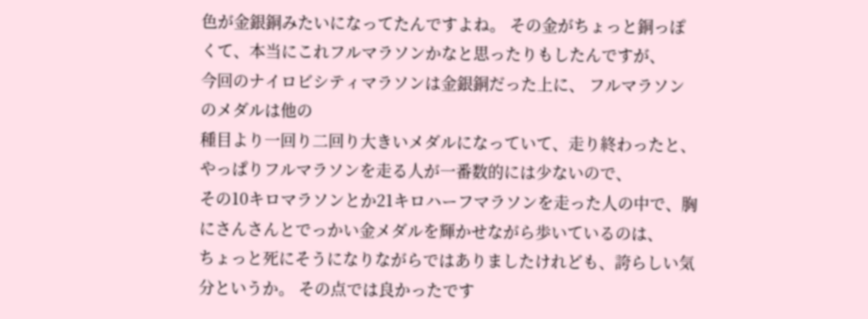色が金銀銅みたいになってたんですよね。 その金がちょっと銅っぽくて、本当にこれフルマラソンかなと思ったりもしたんですが、
今回のナイロビシティマラソンは金銀銅だった上に、 フルマラソンのメダルは他の
種目より一回り二回り大きいメダルになっていて、走り終わったと、やっぱりフルマラソンを走る人が一番数的には少ないので、
その10キロマラソンとか21キロハーフマラソンを走った人の中で、胸にさんさんとでっかい金メダルを輝かせながら歩いているのは、
ちょっと死にそうになりながらではありましたけれども、誇らしい気分というか。 その点では良かったです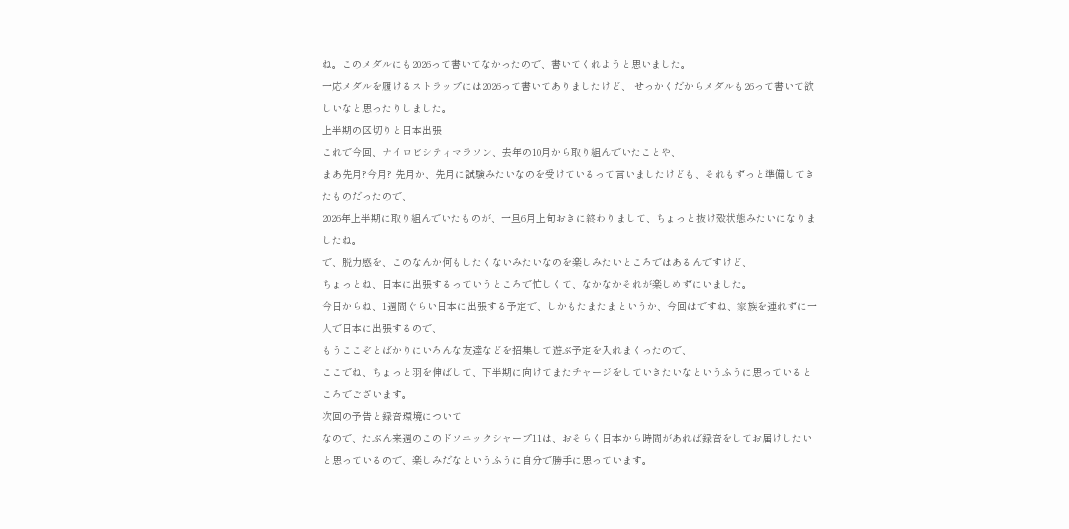ね。このメダルにも2026って書いてなかったので、書いてくれようと思いました。
一応メダルを履けるストラップには2026って書いてありましたけど、 せっかくだからメダルも26って書いて欲しいなと思ったりしました。
上半期の区切りと日本出張
これで今回、ナイロビシティマラソン、去年の10月から取り組んでいたことや、
まあ先月?今月? 先月か、先月に試験みたいなのを受けているって言いましたけども、それもずっと準備してきたものだったので、
2026年上半期に取り組んでいたものが、一旦6月上旬おきに終わりまして、ちょっと抜け殻状態みたいになりましたね。
で、脱力感を、このなんか何もしたくないみたいなのを楽しみたいところではあるんですけど、
ちょっとね、日本に出張するっていうところで忙しくて、なかなかそれが楽しめずにいました。
今日からね、1週間ぐらい日本に出張する予定で、しかもたまたまというか、今回はですね、家族を連れずに一人で日本に出張するので、
もうここぞとばかりにいろんな友達などを招集して遊ぶ予定を入れまくったので、
ここでね、ちょっと羽を伸ばして、下半期に向けてまたチャージをしていきたいなというふうに思っているところでございます。
次回の予告と録音環境について
なので、たぶん来週のこのドソニックシャープ11は、おそらく日本から時間があれば録音をしてお届けしたいと思っているので、楽しみだなというふうに自分で勝手に思っています。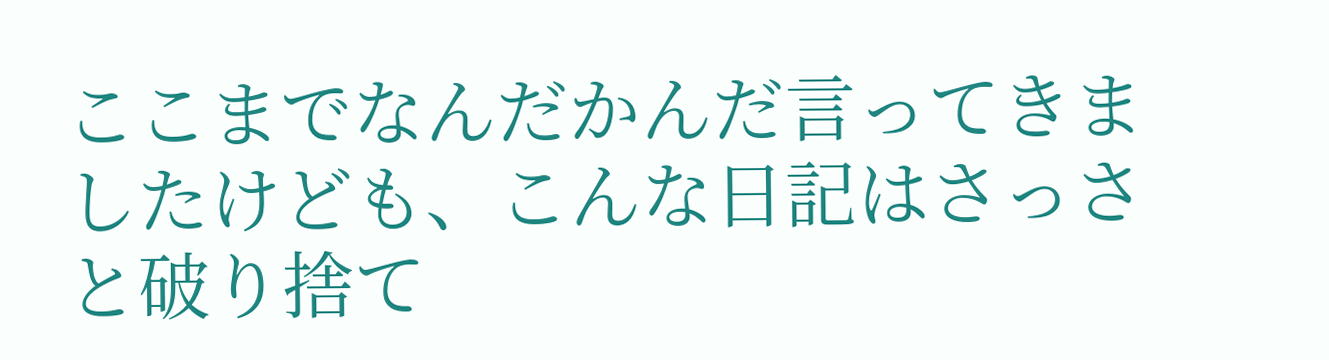ここまでなんだかんだ言ってきましたけども、こんな日記はさっさと破り捨て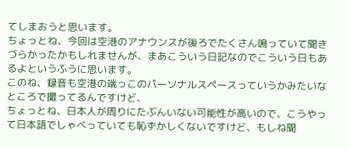てしまおうと思います。
ちょっとね、今回は空港のアナウンスが後ろでたくさん鳴っていて聞きづらかったかもしれませんが、まあこういう日記なのでこういう日もあるよというふうに思います。
このね、録音も空港の端っこのパーソナルスペースっていうかみたいなところで撮ってるんですけど、
ちょっとね、日本人が周りにたぶんいない可能性が高いので、こうやって日本語でしゃべっていても恥ずかしくないですけど、もしね聞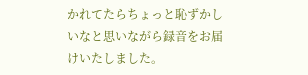かれてたらちょっと恥ずかしいなと思いながら録音をお届けいたしました。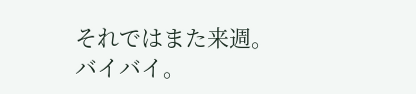それではまた来週。バイバイ。